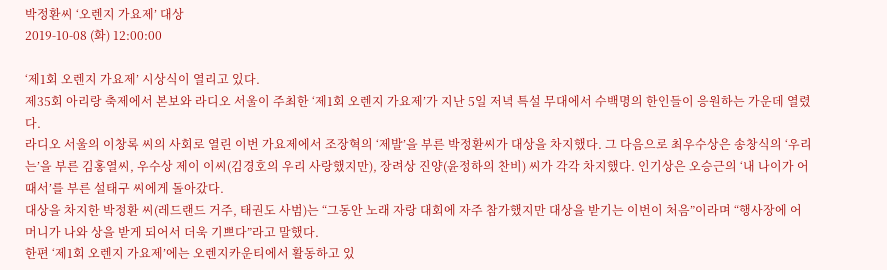박정환씨 ‘오렌지 가요제’ 대상
2019-10-08 (화) 12:00:00

‘제1회 오렌지 가요제’ 시상식이 열리고 있다.
제35회 아리랑 축제에서 본보와 라디오 서울이 주최한 ‘제1회 오렌지 가요제’가 지난 5일 저녁 특설 무대에서 수백명의 한인들이 응원하는 가운데 열렸다.
라디오 서울의 이창록 씨의 사회로 열린 이번 가요제에서 조장혁의 ‘제발’을 부른 박정환씨가 대상을 차지했다. 그 다음으로 최우수상은 송창식의 ‘우리는’을 부른 김홍열씨, 우수상 제이 이씨(김경호의 우리 사랑했지만), 장려상 진양(윤정하의 찬비) 씨가 각각 차지했다. 인기상은 오승근의 ‘내 나이가 어때서’를 부른 설태구 씨에게 돌아갔다.
대상을 차지한 박정환 씨(레드랜드 거주, 태권도 사범)는 “그동안 노래 자랑 대회에 자주 참가했지만 대상을 받기는 이번이 처음”이라며 “행사장에 어머니가 나와 상을 받게 되어서 더욱 기쁘다”라고 말했다.
한편 ‘제1회 오렌지 가요제’에는 오렌지카운티에서 활동하고 있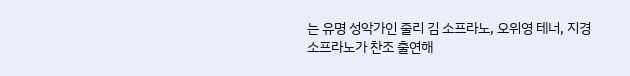는 유명 성악가인 줄리 김 소프라노, 오위영 테너, 지경 소프라노가 찬조 출연해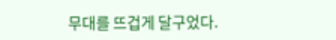무대를 뜨겁게 달구었다.